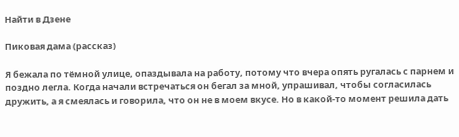Найти в Дзене

Пиковая дама (рассказ)

Я бежала по тёмной улице, опаздывала на работу, потому что вчера опять ругалась с парнем и поздно легла. Когда начали встречаться он бегал за мной, упрашивал, чтобы согласилась дружить, а я смеялась и говорила, что он не в моем вкусе. Но в какой-то момент решила дать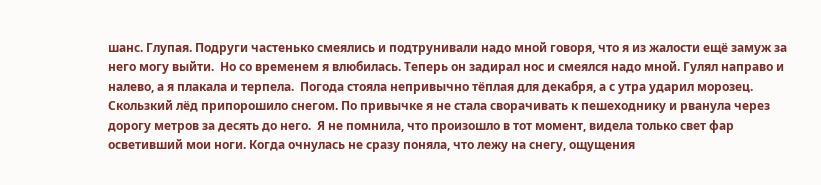шанс. Глупая. Подруги частенько смеялись и подтрунивали надо мной говоря, что я из жалости ещё замуж за него могу выйти.  Но со временем я влюбилась. Теперь он задирал нос и смеялся надо мной. Гулял направо и налево, а я плакала и терпела.  Погода стояла непривычно тёплая для декабря, а с утра ударил морозец. Скользкий лёд припорошило снегом. По привычке я не стала сворачивать к пешеходнику и рванула через дорогу метров за десять до него.  Я не помнила, что произошло в тот момент, видела только свет фар осветивший мои ноги. Когда очнулась не сразу поняла, что лежу на снегу, ощущения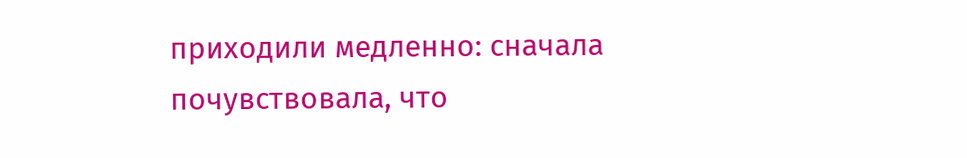приходили медленно: сначала почувствовала, что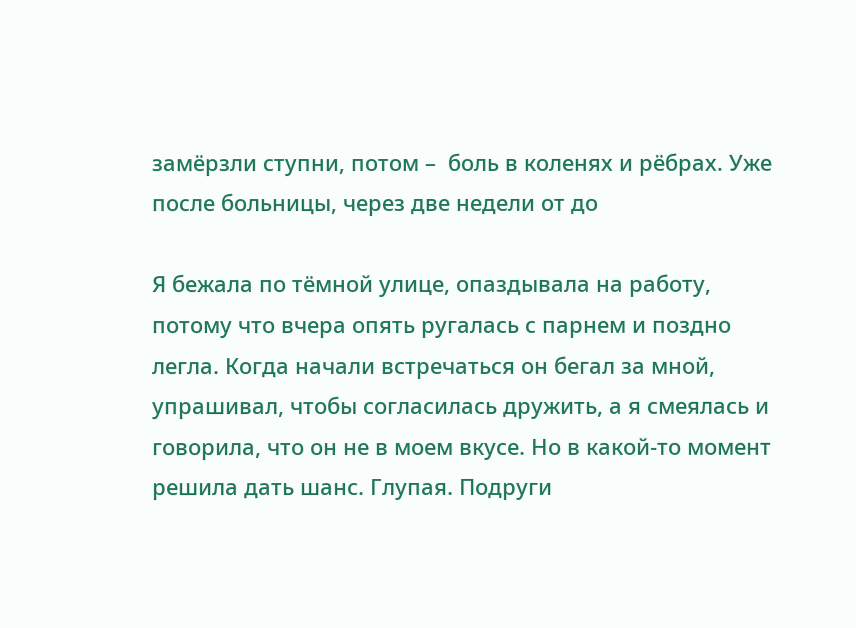замёрзли ступни, потом –  боль в коленях и рёбрах. Уже после больницы, через две недели от до

Я бежала по тёмной улице, опаздывала на работу, потому что вчера опять ругалась с парнем и поздно легла. Когда начали встречаться он бегал за мной, упрашивал, чтобы согласилась дружить, а я смеялась и говорила, что он не в моем вкусе. Но в какой-то момент решила дать шанс. Глупая. Подруги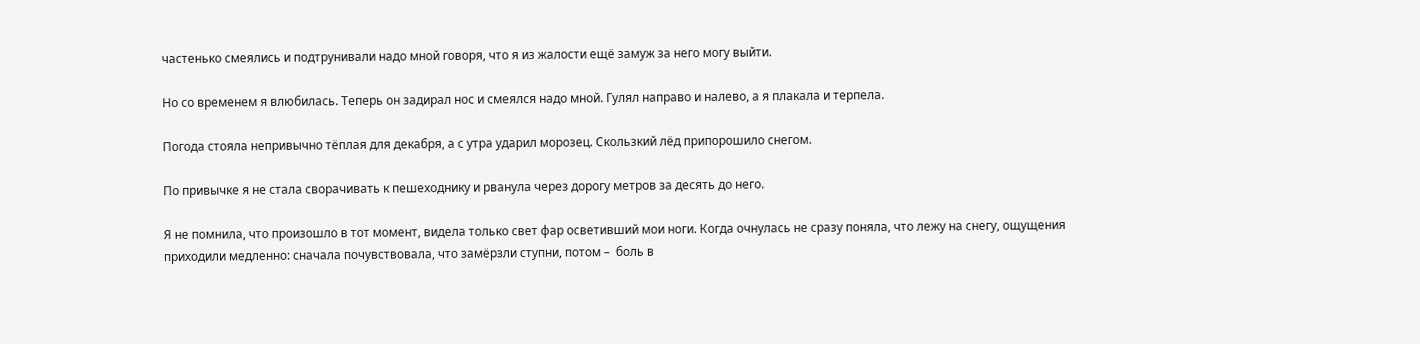частенько смеялись и подтрунивали надо мной говоря, что я из жалости ещё замуж за него могу выйти.

Но со временем я влюбилась. Теперь он задирал нос и смеялся надо мной. Гулял направо и налево, а я плакала и терпела.

Погода стояла непривычно тёплая для декабря, а с утра ударил морозец. Скользкий лёд припорошило снегом.

По привычке я не стала сворачивать к пешеходнику и рванула через дорогу метров за десять до него.

Я не помнила, что произошло в тот момент, видела только свет фар осветивший мои ноги. Когда очнулась не сразу поняла, что лежу на снегу, ощущения приходили медленно: сначала почувствовала, что замёрзли ступни, потом –  боль в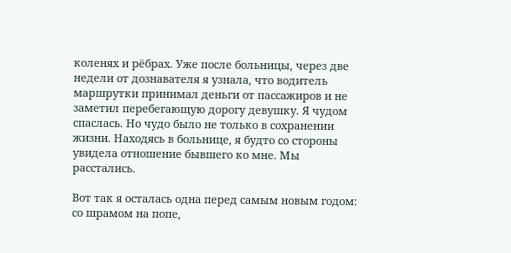коленях и рёбрах. Уже после больницы, через две недели от дознавателя я узнала, что водитель маршрутки принимал деньги от пассажиров и не заметил перебегающую дорогу девушку. Я чудом спаслась. Но чудо было не только в сохранении жизни. Находясь в больнице, я будто со стороны увидела отношение бывшего ко мне. Мы расстались.

Вот так я осталась одна перед самым новым годом: со шрамом на попе,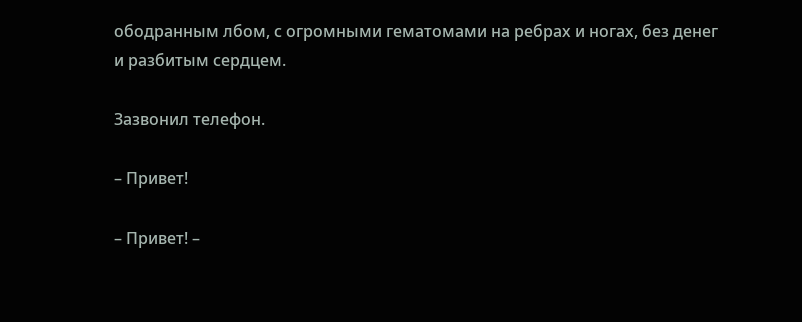ободранным лбом, с огромными гематомами на ребрах и ногах, без денег и разбитым сердцем.

Зазвонил телефон.

– Привет!

– Привет! –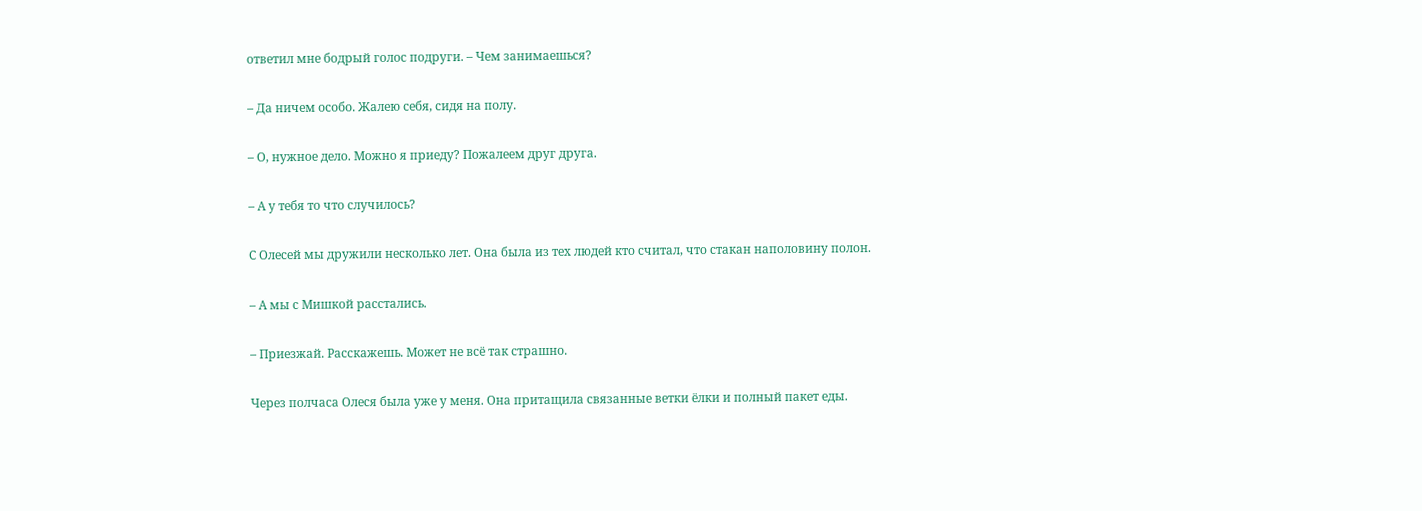ответил мне бодрый голос подруги. – Чем занимаешься?

– Да ничем особо. Жалею себя, сидя на полу.

– О, нужное дело. Можно я приеду? Пожалеем друг друга.

– А у тебя то что случилось?

С Олесей мы дружили несколько лет. Она была из тех людей кто считал, что стакан наполовину полон.

– А мы с Мишкой расстались.

– Приезжай. Расскажешь. Может не всё так страшно.

Через полчаса Олеся была уже у меня. Она притащила связанные ветки ёлки и полный пакет еды.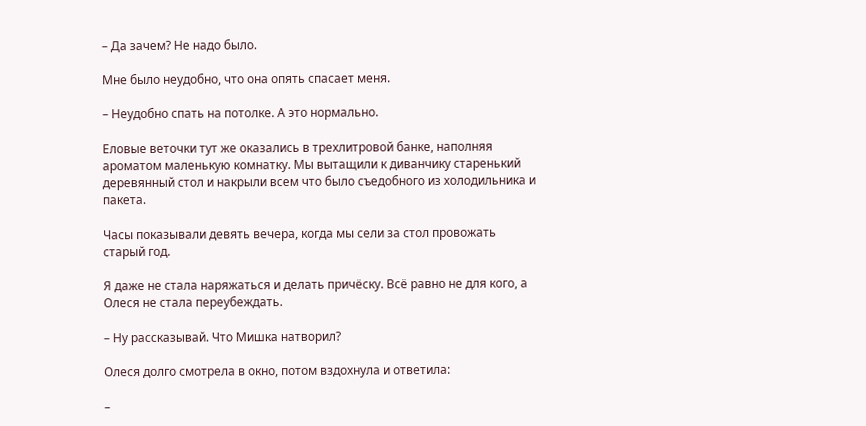– Да зачем? Не надо было.

Мне было неудобно, что она опять спасает меня.

– Неудобно спать на потолке. А это нормально.

Еловые веточки тут же оказались в трехлитровой банке, наполняя ароматом маленькую комнатку. Мы вытащили к диванчику старенький деревянный стол и накрыли всем что было съедобного из холодильника и пакета.

Часы показывали девять вечера, когда мы сели за стол провожать старый год.

Я даже не стала наряжаться и делать причёску. Всё равно не для кого, а Олеся не стала переубеждать.

– Ну рассказывай. Что Мишка натворил?

Олеся долго смотрела в окно, потом вздохнула и ответила:

–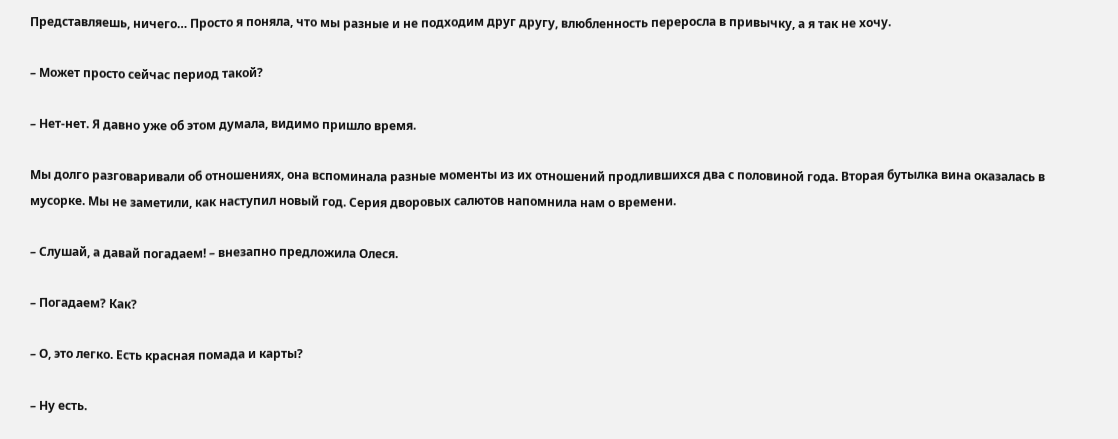Представляешь, ничего… Просто я поняла, что мы разные и не подходим друг другу, влюбленность переросла в привычку, а я так не хочу.

– Может просто сейчас период такой?

– Нет-нет. Я давно уже об этом думала, видимо пришло время.

Мы долго разговаривали об отношениях, она вспоминала разные моменты из их отношений продлившихся два с половиной года. Вторая бутылка вина оказалась в мусорке. Мы не заметили, как наступил новый год. Серия дворовых салютов напомнила нам о времени.

– Слушай, а давай погадаем! – внезапно предложила Олеся.

– Погадаем? Как?

– О, это легко. Есть красная помада и карты?

– Ну есть.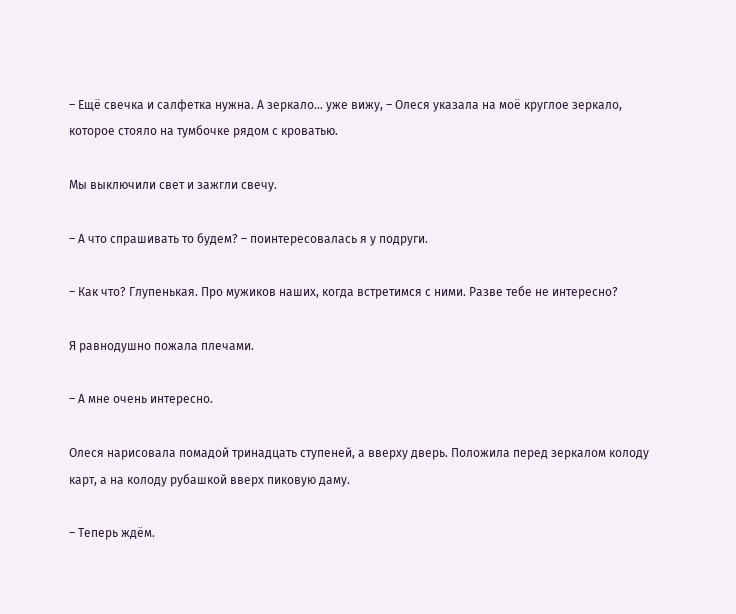– Ещё свечка и салфетка нужна. А зеркало... уже вижу, – Олеся указала на моё круглое зеркало, которое стояло на тумбочке рядом с кроватью.

Мы выключили свет и зажгли свечу.

– А что спрашивать то будем? – поинтересовалась я у подруги.

– Как что? Глупенькая. Про мужиков наших, когда встретимся с ними. Разве тебе не интересно?

Я равнодушно пожала плечами.

– А мне очень интересно.

Олеся нарисовала помадой тринадцать ступеней, а вверху дверь. Положила перед зеркалом колоду карт, а на колоду рубашкой вверх пиковую даму.

– Теперь ждём.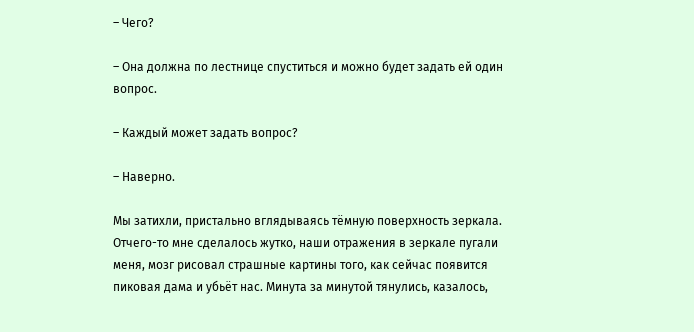– Чего?

– Она должна по лестнице спуститься и можно будет задать ей один вопрос.

– Каждый может задать вопрос?

– Наверно.

Мы затихли, пристально вглядываясь тёмную поверхность зеркала. Отчего-то мне сделалось жутко, наши отражения в зеркале пугали меня, мозг рисовал страшные картины того, как сейчас появится пиковая дама и убьёт нас. Минута за минутой тянулись, казалось,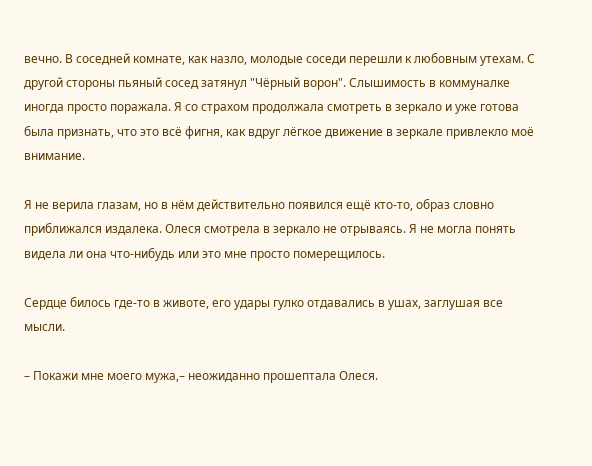вечно. В соседней комнате, как назло, молодые соседи перешли к любовным утехам. С другой стороны пьяный сосед затянул "Чёрный ворон". Слышимость в коммуналке иногда просто поражала. Я со страхом продолжала смотреть в зеркало и уже готова была признать, что это всё фигня, как вдруг лёгкое движение в зеркале привлекло моё внимание.

Я не верила глазам, но в нём действительно появился ещё кто-то, образ словно приближался издалека. Олеся смотрела в зеркало не отрываясь. Я не могла понять видела ли она что-нибудь или это мне просто померещилось.

Сердце билось где-то в животе, его удары гулко отдавались в ушах, заглушая все мысли.

– Покажи мне моего мужа,– неожиданно прошептала Олеся.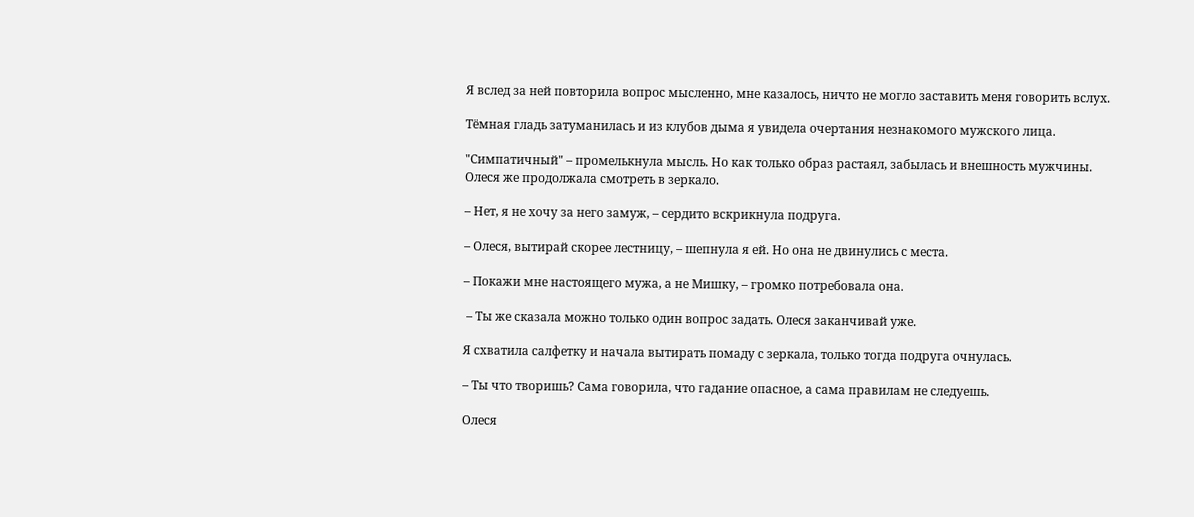Я вслед за ней повторила вопрос мысленно, мне казалось, ничто не могло заставить меня говорить вслух.

Тёмная гладь затуманилась и из клубов дыма я увидела очертания незнакомого мужского лица.

"Симпатичный" – промелькнула мысль. Но как только образ растаял, забылась и внешность мужчины. Олеся же продолжала смотреть в зеркало.

– Нет, я не хочу за него замуж, – сердито вскрикнула подруга.

– Олеся, вытирай скорее лестницу, – шепнула я ей. Но она не двинулись с места.

– Покажи мне настоящего мужа, а не Мишку, – громко потребовала она.

 – Ты же сказала можно только один вопрос задать. Олеся заканчивай уже.

Я схватила салфетку и начала вытирать помаду с зеркала, только тогда подруга очнулась.

– Ты что творишь? Сама говорила, что гадание опасное, а сама правилам не следуешь.

Олеся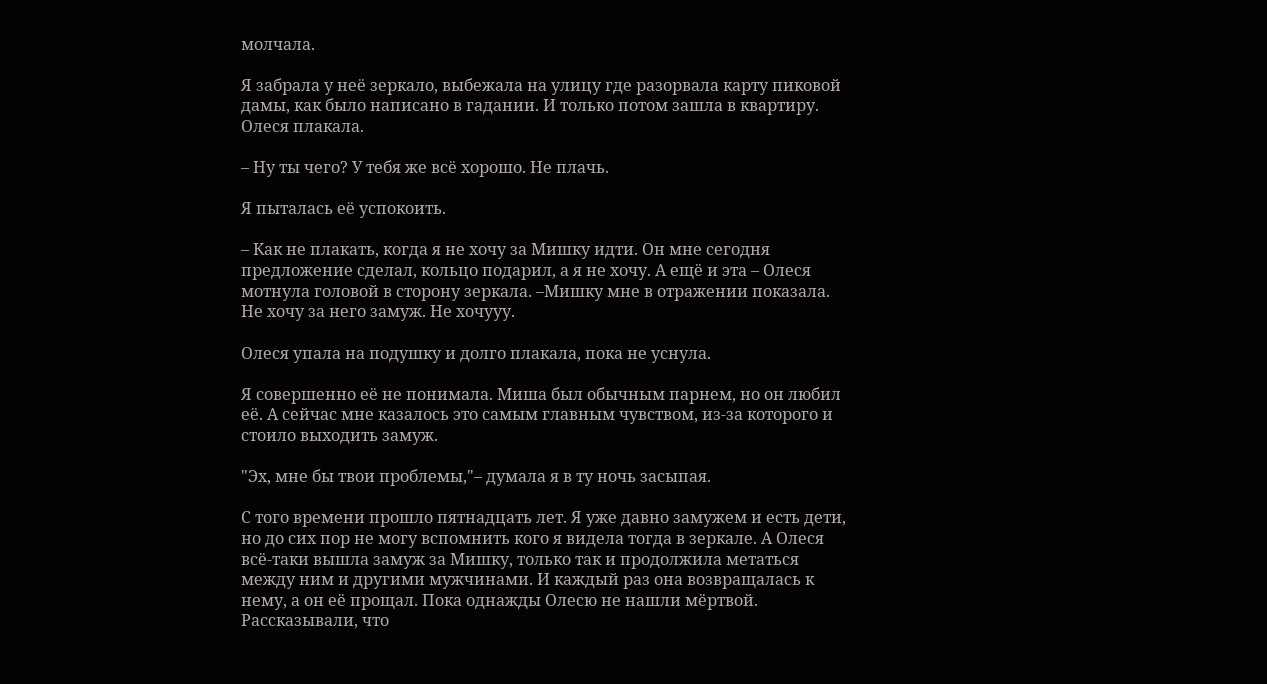молчала.

Я забрала у неё зеркало, выбежала на улицу где разорвала карту пиковой дамы, как было написано в гадании. И только потом зашла в квартиру. Олеся плакала.

– Ну ты чего? У тебя же всё хорошо. Не плачь.

Я пыталась её успокоить.

– Как не плакать, когда я не хочу за Мишку идти. Он мне сегодня предложение сделал, кольцо подарил, а я не хочу. А ещё и эта – Олеся мотнула головой в сторону зеркала. –Мишку мне в отражении показала. Не хочу за него замуж. Не хочууу.

Олеся упала на подушку и долго плакала, пока не уснула.

Я совершенно её не понимала. Миша был обычным парнем, но он любил её. А сейчас мне казалось это самым главным чувством, из-за которого и стоило выходить замуж.

"Эх, мне бы твои проблемы,"– думала я в ту ночь засыпая.

С того времени прошло пятнадцать лет. Я уже давно замужем и есть дети, но до сих пор не могу вспомнить кого я видела тогда в зеркале. А Олеся всё-таки вышла замуж за Мишку, только так и продолжила метаться между ним и другими мужчинами. И каждый раз она возвращалась к нему, а он её прощал. Пока однажды Олесю не нашли мёртвой. Рассказывали, что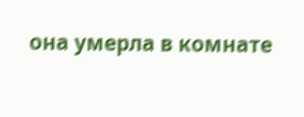она умерла в комнате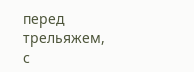перед трельяжем, с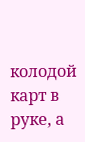колодой карт в руке, а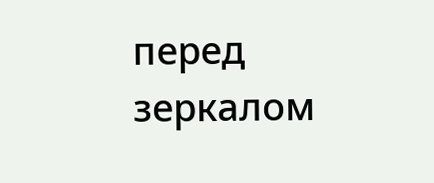перед зеркалом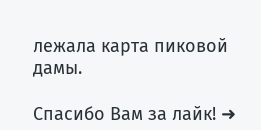лежала карта пиковой дамы.

Спасибо Вам за лайк! ➜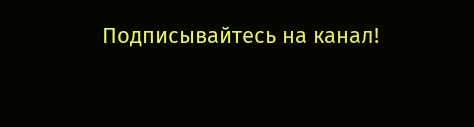Подписывайтесь на канал!